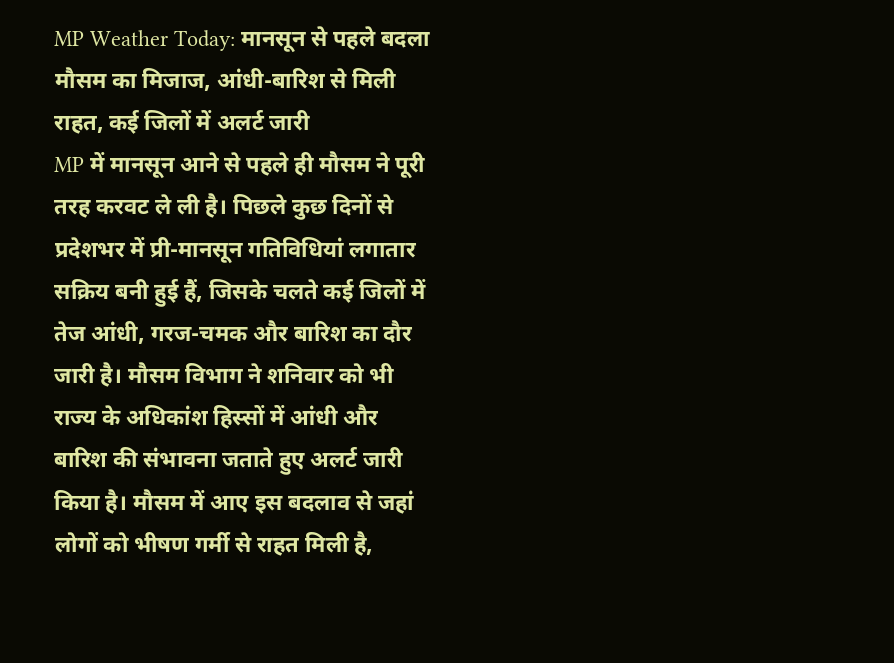MP Weather Today: मानसून से पहले बदला मौसम का मिजाज, आंधी-बारिश से मिली राहत, कई जिलों में अलर्ट जारी
MP में मानसून आने से पहले ही मौसम ने पूरी तरह करवट ले ली है। पिछले कुछ दिनों से प्रदेशभर में प्री-मानसून गतिविधियां लगातार सक्रिय बनी हुई हैं, जिसके चलते कई जिलों में तेज आंधी, गरज-चमक और बारिश का दौर जारी है। मौसम विभाग ने शनिवार को भी राज्य के अधिकांश हिस्सों में आंधी और बारिश की संभावना जताते हुए अलर्ट जारी किया है। मौसम में आए इस बदलाव से जहां लोगों को भीषण गर्मी से राहत मिली है,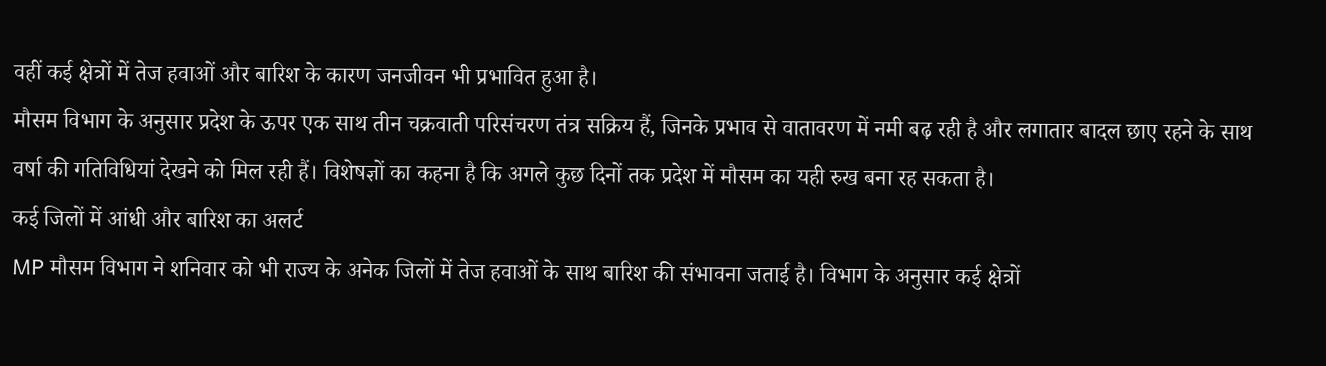वहीं कई क्षेत्रों में तेज हवाओं और बारिश के कारण जनजीवन भी प्रभावित हुआ है।
मौसम विभाग के अनुसार प्रदेश के ऊपर एक साथ तीन चक्रवाती परिसंचरण तंत्र सक्रिय हैं, जिनके प्रभाव से वातावरण में नमी बढ़ रही है और लगातार बादल छाए रहने के साथ वर्षा की गतिविधियां देखने को मिल रही हैं। विशेषज्ञों का कहना है कि अगले कुछ दिनों तक प्रदेश में मौसम का यही रुख बना रह सकता है।
कई जिलों में आंधी और बारिश का अलर्ट
MP मौसम विभाग ने शनिवार को भी राज्य के अनेक जिलों में तेज हवाओं के साथ बारिश की संभावना जताई है। विभाग के अनुसार कई क्षेत्रों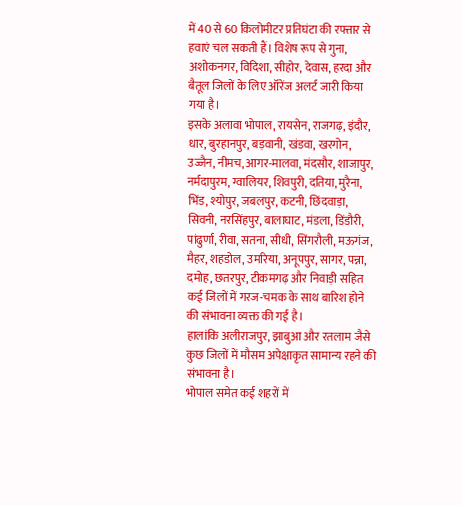में 40 से 60 किलोमीटर प्रतिघंटा की रफ्तार से हवाएं चल सकती हैं। विशेष रूप से गुना, अशोकनगर, विदिशा, सीहोर, देवास, हरदा और बैतूल जिलों के लिए ऑरेंज अलर्ट जारी किया गया है।
इसके अलावा भोपाल, रायसेन, राजगढ़, इंदौर, धार, बुरहानपुर, बड़वानी, खंडवा, खरगोन, उज्जैन, नीमच, आगर-मालवा, मंदसौर, शाजापुर, नर्मदापुरम, ग्वालियर, शिवपुरी, दतिया, मुरैना, भिंड, श्योपुर, जबलपुर, कटनी, छिंदवाड़ा, सिवनी, नरसिंहपुर, बालाघाट, मंडला, डिंडौरी, पांढुर्णा, रीवा, सतना, सीधी, सिंगरौली, मऊगंज, मैहर, शहडोल, उमरिया, अनूपपुर, सागर, पन्ना, दमोह, छतरपुर, टीकमगढ़ और निवाड़ी सहित कई जिलों में गरज-चमक के साथ बारिश होने की संभावना व्यक्त की गई है।
हालांकि अलीराजपुर, झाबुआ और रतलाम जैसे कुछ जिलों में मौसम अपेक्षाकृत सामान्य रहने की संभावना है।
भोपाल समेत कई शहरों में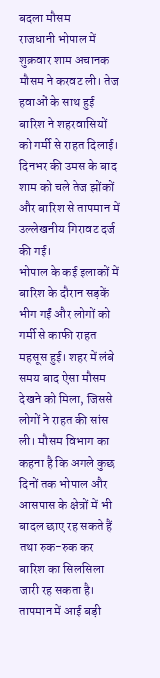बदला मौसम
राजधानी भोपाल में शुक्रवार शाम अचानक मौसम ने करवट ली। तेज हवाओं के साथ हुई बारिश ने शहरवासियों को गर्मी से राहत दिलाई। दिनभर की उमस के बाद शाम को चले तेज झोंकों और बारिश से तापमान में उल्लेखनीय गिरावट दर्ज की गई।
भोपाल के कई इलाकों में बारिश के दौरान सड़कें भीग गईं और लोगों को गर्मी से काफी राहत महसूस हुई। शहर में लंबे समय बाद ऐसा मौसम देखने को मिला, जिससे लोगों ने राहत की सांस ली। मौसम विभाग का कहना है कि अगले कुछ दिनों तक भोपाल और आसपास के क्षेत्रों में भी बादल छाए रह सकते हैं तथा रुक-रुक कर बारिश का सिलसिला जारी रह सकता है।
तापमान में आई बड़ी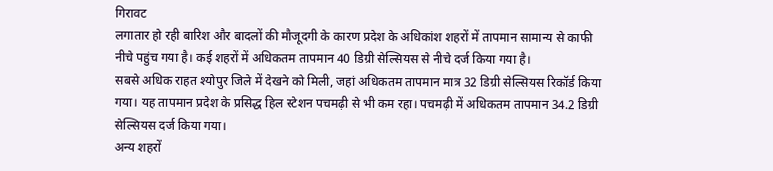गिरावट
लगातार हो रही बारिश और बादलों की मौजूदगी के कारण प्रदेश के अधिकांश शहरों में तापमान सामान्य से काफी नीचे पहुंच गया है। कई शहरों में अधिकतम तापमान 40 डिग्री सेल्सियस से नीचे दर्ज किया गया है।
सबसे अधिक राहत श्योपुर जिले में देखने को मिली, जहां अधिकतम तापमान मात्र 32 डिग्री सेल्सियस रिकॉर्ड किया गया। यह तापमान प्रदेश के प्रसिद्ध हिल स्टेशन पचमढ़ी से भी कम रहा। पचमढ़ी में अधिकतम तापमान 34.2 डिग्री सेल्सियस दर्ज किया गया।
अन्य शहरों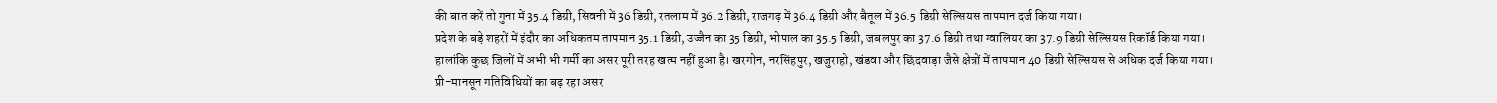की बात करें तो गुना में 35.4 डिग्री, सिवनी में 36 डिग्री, रतलाम में 36.2 डिग्री, राजगढ़ में 36.4 डिग्री और बैतूल में 36.5 डिग्री सेल्सियस तापमान दर्ज किया गया।
प्रदेश के बड़े शहरों में इंदौर का अधिकतम तापमान 35.1 डिग्री, उज्जैन का 35 डिग्री, भोपाल का 35.5 डिग्री, जबलपुर का 37.6 डिग्री तथा ग्वालियर का 37.9 डिग्री सेल्सियस रिकॉर्ड किया गया।
हालांकि कुछ जिलों में अभी भी गर्मी का असर पूरी तरह खत्म नहीं हुआ है। खरगोन, नरसिंहपुर, खजुराहो, खंडवा और छिंदवाड़ा जैसे क्षेत्रों में तापमान 40 डिग्री सेल्सियस से अधिक दर्ज किया गया।
प्री-मानसून गतिविधियों का बढ़ रहा असर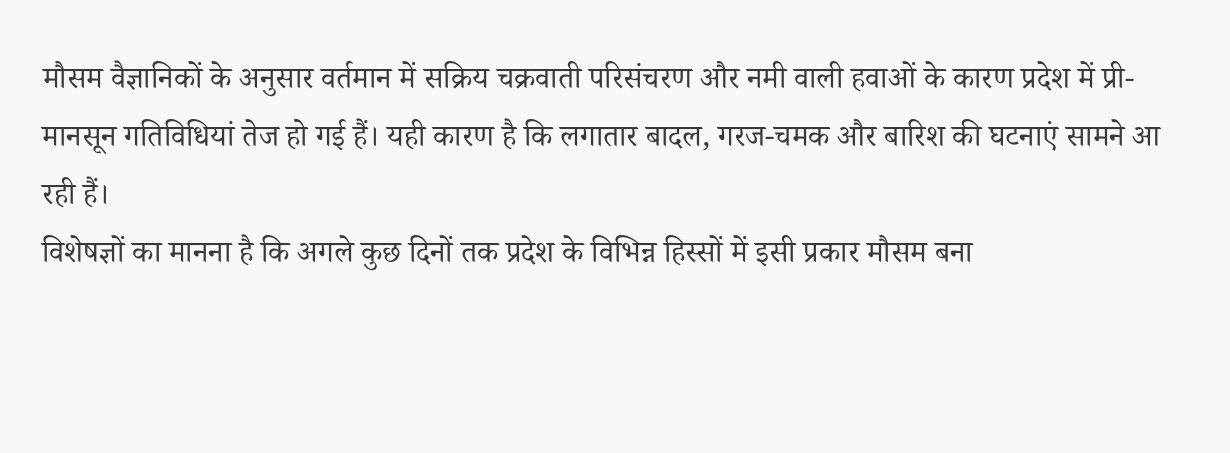मौसम वैज्ञानिकों के अनुसार वर्तमान में सक्रिय चक्रवाती परिसंचरण और नमी वाली हवाओं के कारण प्रदेश में प्री-मानसून गतिविधियां तेज हो गई हैं। यही कारण है कि लगातार बादल, गरज-चमक और बारिश की घटनाएं सामने आ रही हैं।
विशेषज्ञों का मानना है कि अगले कुछ दिनों तक प्रदेश के विभिन्न हिस्सों में इसी प्रकार मौसम बना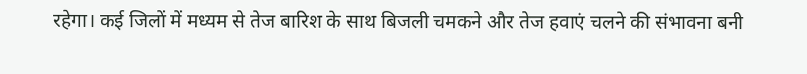रहेगा। कई जिलों में मध्यम से तेज बारिश के साथ बिजली चमकने और तेज हवाएं चलने की संभावना बनी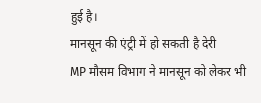हुई है।
मानसून की एंट्री में हो सकती है देरी
MP मौसम विभाग ने मानसून को लेकर भी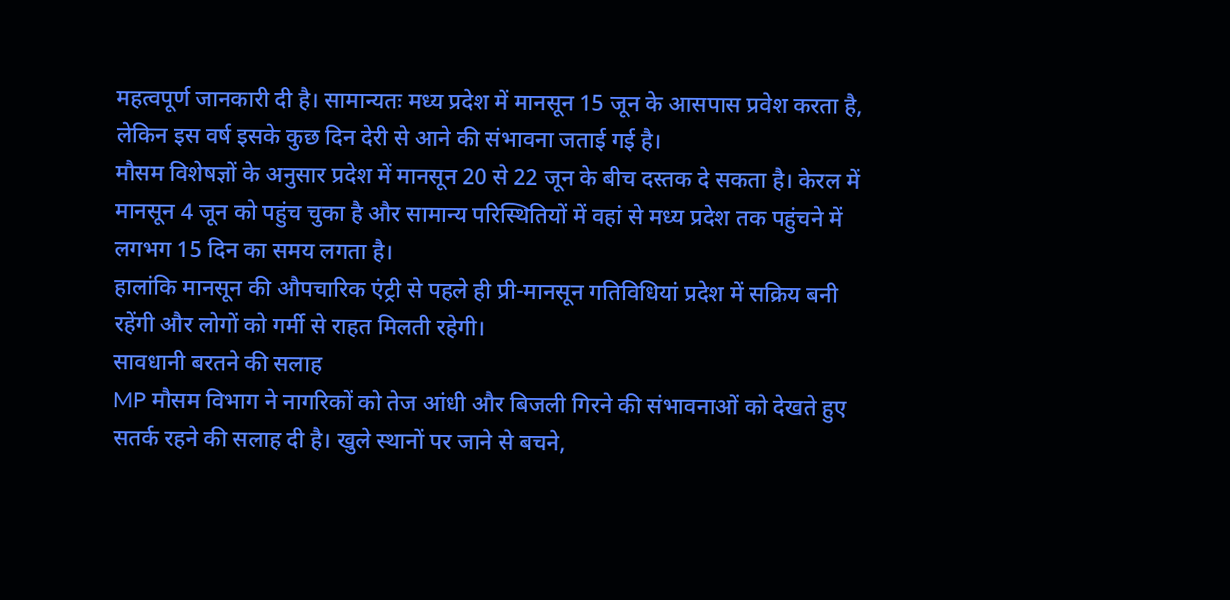महत्वपूर्ण जानकारी दी है। सामान्यतः मध्य प्रदेश में मानसून 15 जून के आसपास प्रवेश करता है, लेकिन इस वर्ष इसके कुछ दिन देरी से आने की संभावना जताई गई है।
मौसम विशेषज्ञों के अनुसार प्रदेश में मानसून 20 से 22 जून के बीच दस्तक दे सकता है। केरल में मानसून 4 जून को पहुंच चुका है और सामान्य परिस्थितियों में वहां से मध्य प्रदेश तक पहुंचने में लगभग 15 दिन का समय लगता है।
हालांकि मानसून की औपचारिक एंट्री से पहले ही प्री-मानसून गतिविधियां प्रदेश में सक्रिय बनी रहेंगी और लोगों को गर्मी से राहत मिलती रहेगी।
सावधानी बरतने की सलाह
MP मौसम विभाग ने नागरिकों को तेज आंधी और बिजली गिरने की संभावनाओं को देखते हुए सतर्क रहने की सलाह दी है। खुले स्थानों पर जाने से बचने,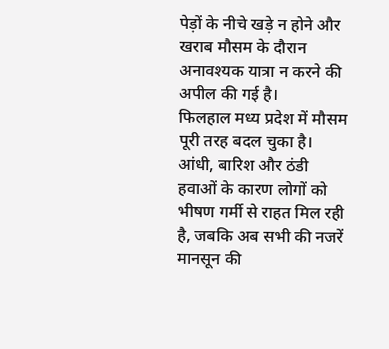पेड़ों के नीचे खड़े न होने और खराब मौसम के दौरान अनावश्यक यात्रा न करने की अपील की गई है।
फिलहाल मध्य प्रदेश में मौसम पूरी तरह बदल चुका है। आंधी, बारिश और ठंडी हवाओं के कारण लोगों को भीषण गर्मी से राहत मिल रही है, जबकि अब सभी की नजरें मानसून की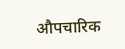औपचारिक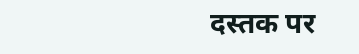दस्तक पर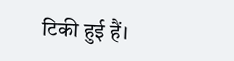टिकी हुई हैं।